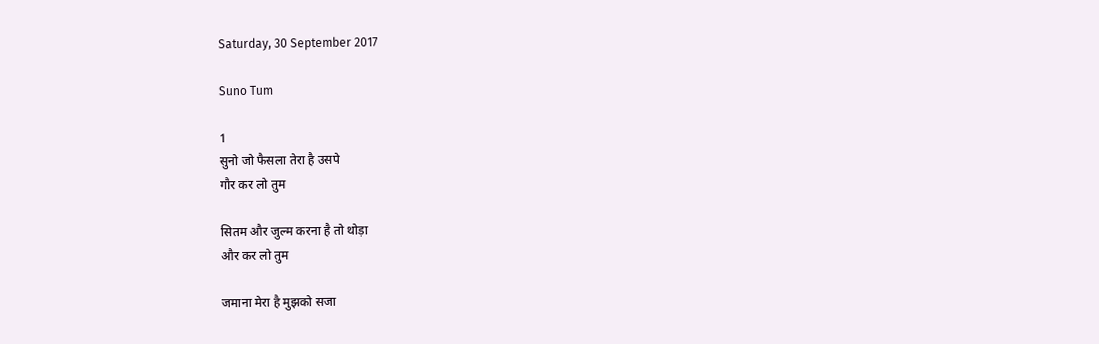Saturday, 30 September 2017

Suno Tum

1
सुनो जो फैसला तेरा है उसपे
गौर कर लो तुम

सितम और जुल्म करना है तो थोड़ा
और कर लो तुम

जमाना मेरा है मुझको सजा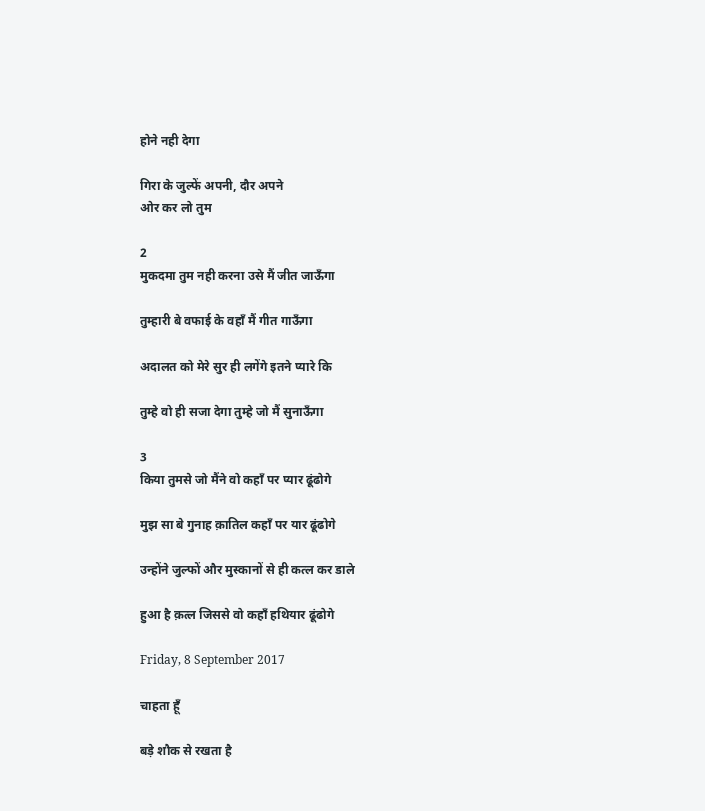होने नही देगा

गिरा के जुल्फें अपनी, दौर अपने
ओर कर लो तुम

2
मुकदमा तुम नही करना उसे मैं जीत जाऊँगा

तुम्हारी बे वफाई के वहाँ मैं गीत गाऊँगा

अदालत को मेरे सुर ही लगेंगे इतने प्यारे कि

तुम्हे वो ही सजा देगा तुम्हे जो मैं सुनाऊँगा

3
किया तुमसे जो मैंने वो कहाँ पर प्यार ढूंढोगे

मुझ सा बे गुनाह क़ातिल कहाँ पर यार ढूंढोगे

उन्होंने जुल्फों और मुस्कानों से ही कत्ल कर डाले

हुआ है क़त्ल जिससे वो कहाँ हथियार ढूंढोगे

Friday, 8 September 2017

चाहता हूँ

बड़े शौक से रखता है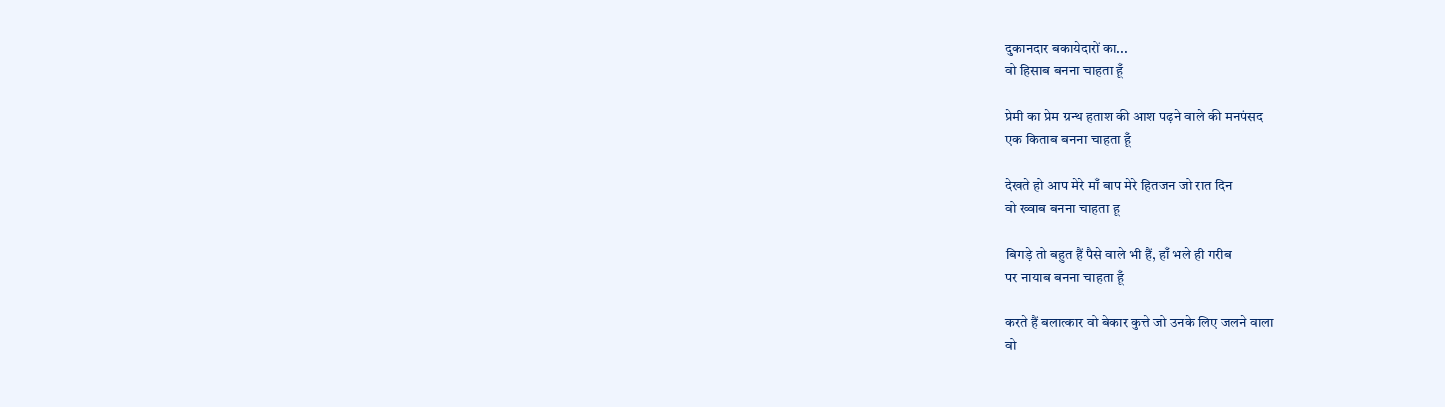दुकानदार बकायेदारों का...
वो हिसाब बनना चाहता हूँ

प्रेमी का प्रेम ग्रन्थ हताश की आश पढ़ने वाले की मनपंसद
एक किताब बनना चाहता हूँ

देखते हो आप मेरे माँ बाप मेरे हितजन जो रात दिन
वो ख्वाब बनना चाहता हू

बिगड़े तो बहुत हैं पैसे वाले भी हैं, हाँ भले ही गरीब
पर नायाब बनना चाहता हूँ

करते हैं बलात्कार वो बेकार कुत्ते जो उनके लिए जलने वाला
वो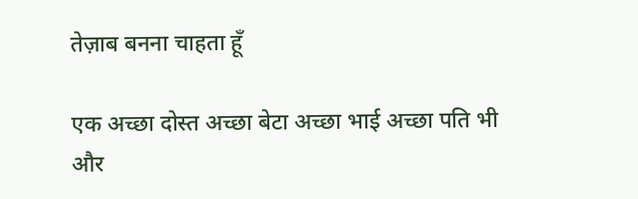तेज़ाब बनना चाहता हूँ

एक अच्छा दोस्त अच्छा बेटा अच्छा भाई अच्छा पति भी
और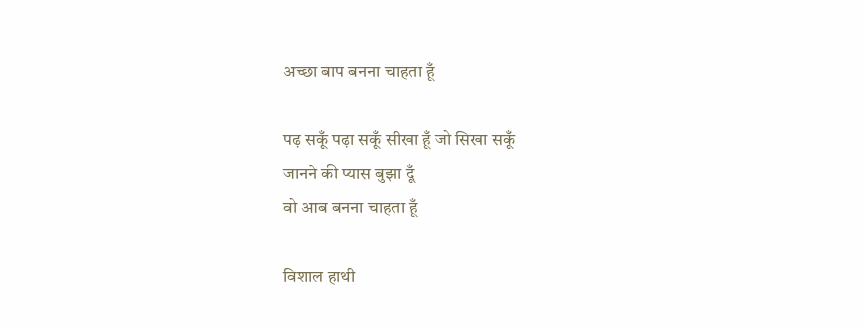अच्छा बाप बनना चाहता हूँ

पढ़ सकूँ पढ़ा सकूँ सीखा हूँ जो सिखा सकूँ
जानने की प्यास बुझा दूँ
वो आब बनना चाहता हूँ

विशाल हाथी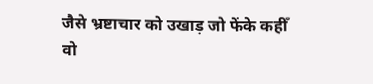जैसे भ्रष्टाचार को उखाड़ जो फेंके कहीँ
वो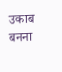उकाब बनना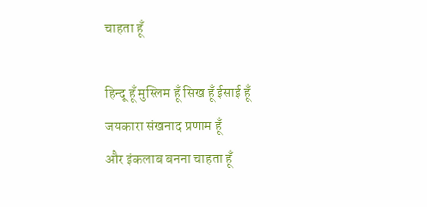चाहता हूँ

हिन्दू हूँ मुस्लिम हूँ सिख हूँ ईसाई हूँ जयकारा संखनाद प्रणाम हूँ
और इंकलाब बनना चाहता हूँ